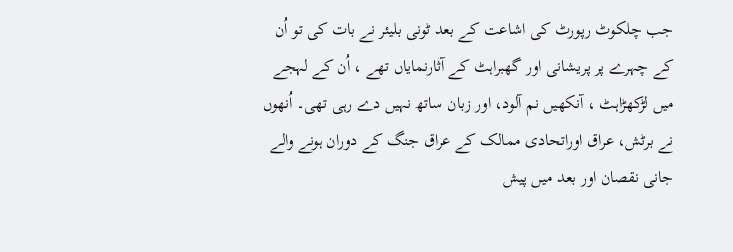جب چلکوٹ رپورٹ کی اشاعت کے بعد ٹونی بلیئر نے بات کی تو اُن کے چہرے پر پریشانی اور گھبراہٹ کے آثارنمایاں تھے ، اُن کے لہجے میں لڑکھڑاہٹ ، آنکھیں نم آلود، اور زبان ساتھ نہیں دے رہی تھی۔ اُنھوں نے برٹش، عراق اوراتحادی ممالک کے عراق جنگ کے دوران ہونے والے جانی نقصان اور بعد میں پیش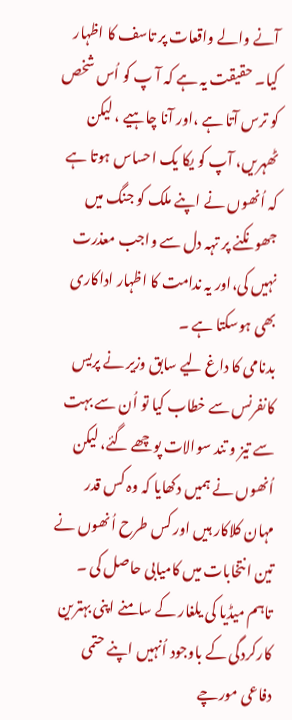آنے والے واقعات پر تاسف کا اظہار کیا۔ حقیقت یہ ہے کہ آ پ کو اُس شخص کو ترس آتا ہے ،اور آنا چاہیے ، لیکن ٹھہریں، آپ کو یکا یک احساس ہوتا ہے کہ اُنھوں نے اپنے ملک کو جنگ میں جھونکنے پر تہہ دل سے واجب معذرت نہیں کی،اور یہ ندامت کا اظہار اداکاری بھی ہوسکتا ہے ۔
بدنامی کا داغ لیے سابق وزیر نے پریس کانفرنس سے خطاب کیا تو اُن سے بہت سے تیز و تند سوالات پوچھے گئے، لیکن اُنھوں نے ہمیں دکھایا کہ وہ کس قدر مہان کلاکار ہیں اور کس طرح اُنھوں نے تین انتخابات میں کامیابی حاصل کی ۔ تاہم میڈیا کی یلغار کے سامنے اپنی بہترین کارکردگی کے باوجود اُنہیں اپنے حتمی دفاعی مورچے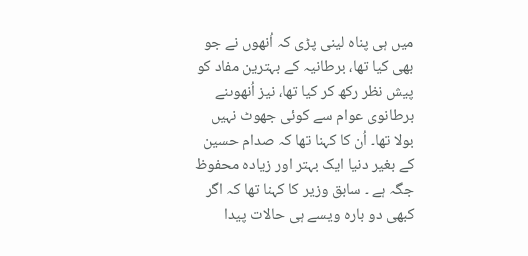میں ہی پناہ لینی پڑی کہ اُنھوں نے جو بھی کیا تھا، برطانیہ کے بہترین مفاد کو پیش نظر رکھ کر کیا تھا، نیز اُنھوںنے برطانوی عوام سے کوئی جھوٹ نہیں بولا تھا۔ اُن کا کہنا تھا کہ صدام حسین کے بغیر دنیا ایک بہتر اور زیادہ محفوظ جگہ ہے ۔ سابق وزیر کا کہنا تھا کہ اگر کبھی دو بارہ ویسے ہی حالات پیدا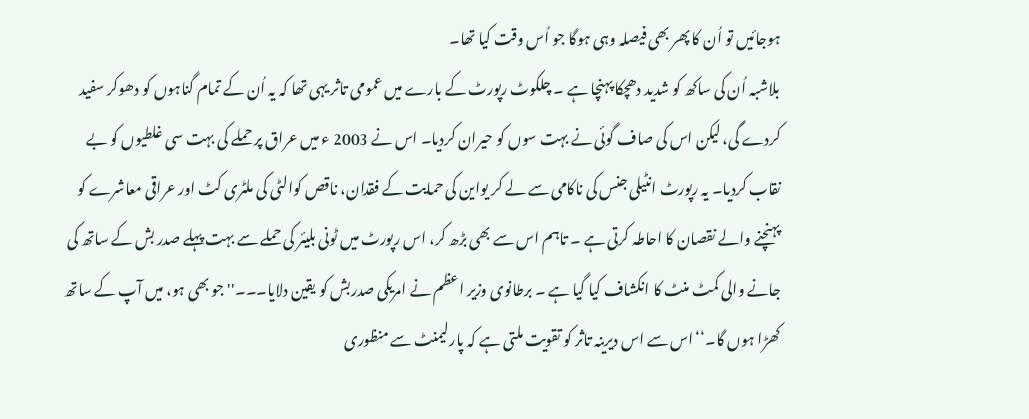ہوجائیں تو اُن کا پھر بھی فیصلہ وہی ہوگا جو اُس وقت کیا تھا۔
بلاشبہ اُن کی ساکھ کو شدید دھچکا پہنچا ہے ۔ چلکوٹ رپورٹ کے بارے میں عمومی تاثر یہی تھا کہ یہ اُن کے تمام گناہوں کو دھوکر سفید کردے گی، لیکن اس کی صاف گوئی نے بہت سوں کو حیران کردیا۔ اس نے 2003 ء میں عراق پر حملے کی بہت سی غلطیوں کو بے نقاب کردیا۔ یہ رپورٹ انٹیلی جنس کی ناکامی سے لے کر یواین کی حمایت کے فقدان، ناقص کوالٹی کی ملٹری کٹ اور عراقی معاشرے کو پہنچنے والے نقصان کا احاطہ کرتی ہے ۔ تاہم اس سے بھی بڑھ کر، اس رپورٹ میں ٹونی بلیئر کی حملے سے بہت پہلے صدر بش کے ساتھ کی جانے والی کمٹ منٹ کا انکشاف کیا گیا ہے ۔ برطانوی وزیر اعظم نے امریکی صدربش کو یقین دلایا۔۔۔''جو بھی ہو، میں آپ کے ساتھ کھڑا ہوں گا۔‘‘اس سے اس دیرینہ تاثر کو تقویت ملتی ہے کہ پارلیمنٹ سے منظوری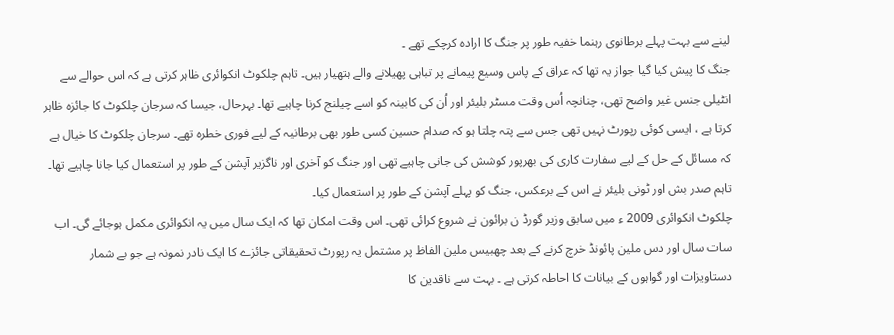لینے سے بہت پہلے برطانوی رہنما خفیہ طور پر جنگ کا ارادہ کرچکے تھے ۔
جنگ کا پیش کیا گیا جواز یہ تھا کہ عراق کے پاس وسیع پیمانے پر تباہی پھیلانے والے ہتھیار ہیں۔ تاہم چلکوٹ انکوائری ظاہر کرتی ہے کہ اس حوالے سے انٹیلی جنس غیر واضح تھی، چنانچہ اُس وقت مسٹر بلیئر اور اُن کی کابینہ کو اسے چیلنج کرنا چاہیے تھا۔ بہرحال، جیسا کہ سرجان چلکوٹ کا جائزہ ظاہر کرتا ہے ، ایسی کوئی رپورٹ نہیں تھی جس سے پتہ چلتا ہو کہ صدام حسین کسی طور بھی برطانیہ کے لیے فوری خطرہ تھے۔ سرجان چلکوٹ کا خیال ہے کہ مسائل کے حل کے لیے سفارت کاری کی بھرپور کوشش کی جانی چاہیے تھی اور جنگ کو آخری اور ناگزیر آپشن کے طور پر استعمال کیا جانا چاہیے تھا۔ تاہم صدر بش اور ٹونی بلیئر نے اس کے برعکس، جنگ کو پہلے آپشن کے طور پر استعمال کیا۔
چلکوٹ انکوائری 2009 ء میں سابق وزیر گورڈ ن برائون نے شروع کرائی تھی۔ اس وقت امکان تھا کہ ایک سال میں یہ انکوائری مکمل ہوجائے گی۔ اب سات سال اور دس ملین پائونڈ خرچ کرنے کے بعد چھبیس ملین الفاظ پر مشتمل یہ رپورٹ تحقیقاتی جائزے کا ایک نادر نمونہ ہے جو بے شمار دستاویزات اور گواہوں کے بیانات کا احاطہ کرتی ہے ۔ بہت سے ناقدین کا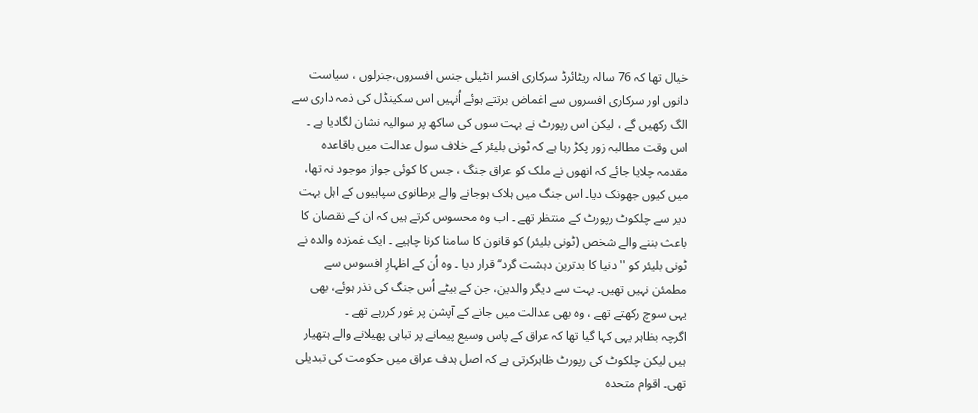خیال تھا کہ 76 سالہ ریٹائرڈ سرکاری افسر انٹیلی جنس افسروں،جنرلوں ، سیاست دانوں اور سرکاری افسروں سے اغماض برتتے ہوئے اُنہیں اس سکینڈل کی ذمہ داری سے الگ رکھیں گے ، لیکن اس رپورٹ نے بہت سوں کی ساکھ پر سوالیہ نشان لگادیا ہے ۔ اس وقت مطالبہ زور پکڑ رہا ہے کہ ٹونی بلیئر کے خلاف سول عدالت میں باقاعدہ مقدمہ چلایا جائے کہ انھوں نے ملک کو عراق جنگ ، جس کا کوئی جواز موجود نہ تھا، میں کیوں جھونک دیا۔ اس جنگ میں ہلاک ہوجانے والے برطانوی سپاہیوں کے اہل بہت دیر سے چلکوٹ رپورٹ کے منتظر تھے ۔ اب وہ محسوس کرتے ہیں کہ ان کے نقصان کا باعث بننے والے شخص (ٹونی بلیئر) کو قانون کا سامنا کرنا چاہیے ۔ ایک غمزدہ والدہ نے ٹونی بلیئر کو ''دنیا کا بدترین دہشت گرد‘‘ قرار دیا ۔ وہ اُن کے اظہارِ افسوس سے مطمئن نہیں تھیں۔ بہت سے دیگر والدین، جن کے بیٹے اُس جنگ کی نذر ہوئے، بھی یہی سوچ رکھتے تھے ، وہ بھی عدالت میں جانے کے آپشن پر غور کررہے تھے ۔
اگرچہ بظاہر یہی کہا گیا تھا کہ عراق کے پاس وسیع پیمانے پر تباہی پھیلانے والے ہتھیار ہیں لیکن چلکوٹ کی رپورٹ ظاہرکرتی ہے کہ اصل ہدف عراق میں حکومت کی تبدیلی تھی۔ اقوام متحدہ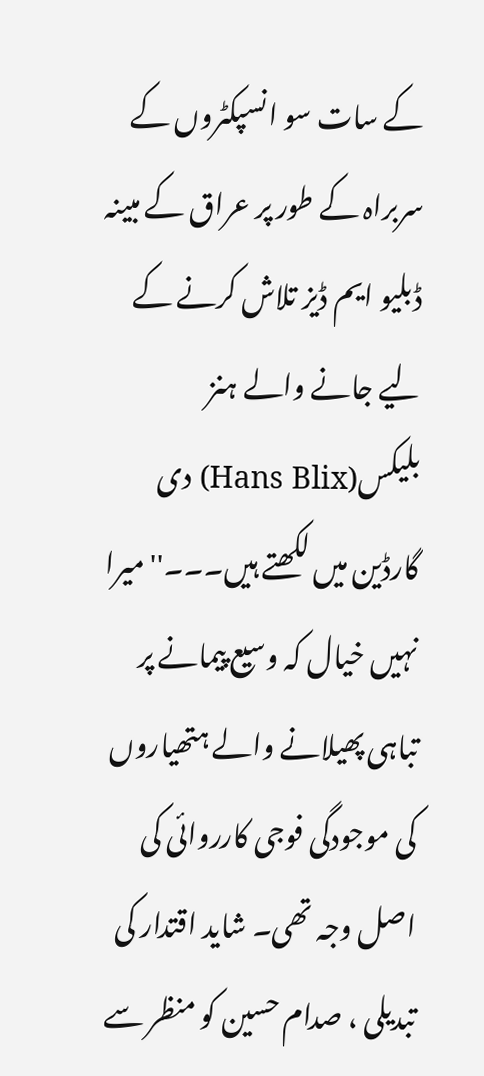کے سات سو انسپکٹروں کے سربراہ کے طور پر عراق کے مبینہ ڈبلیو ایم ڈیز تلاش کرنے کے لیے جانے والے ہنز بلیکس(Hans Blix) دی گارڈین میں لکھتے ہیں۔۔۔''میرا نہیں خیال کہ وسیع پیمانے پر تباہی پھیلانے والے ہتھیاروں کی موجودگی فوجی کارروائی کی اصل وجہ تھی۔ شاید اقتدار کی تبدیلی ، صدام حسین کو منظر سے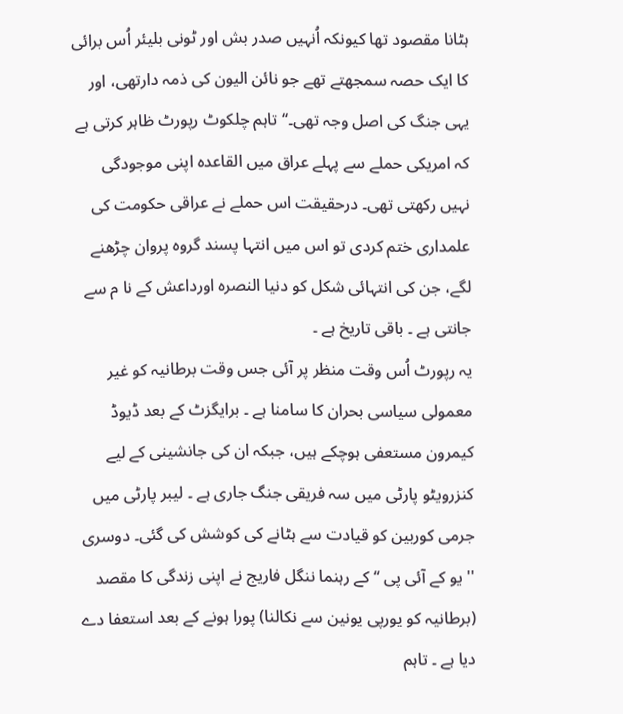ہٹانا مقصود تھا کیونکہ اُنہیں صدر بش اور ٹونی بلیئر اُس برائی کا ایک حصہ سمجھتے تھے جو نائن الیون کی ذمہ دارتھی، اور یہی جنگ کی اصل وجہ تھی۔‘‘تاہم چلکوٹ رپورٹ ظاہر کرتی ہے کہ امریکی حملے سے پہلے عراق میں القاعدہ اپنی موجودگی نہیں رکھتی تھی۔ درحقیقت اس حملے نے عراقی حکومت کی علمداری ختم کردی تو اس میں انتہا پسند گروہ پروان چڑھنے لگے، جن کی انتہائی شکل کو دنیا النصرہ اورداعش کے نا م سے جانتی ہے ۔ باقی تاریخ ہے ۔
یہ رپورٹ اُس وقت منظر پر آئی جس وقت برطانیہ کو غیر معمولی سیاسی بحران کا سامنا ہے ۔ برایگزٹ کے بعد ڈیوڈ کیمرون مستعفی ہوچکے ہیں، جبکہ ان کی جانشینی کے لیے کنزرویٹو پارٹی میں سہ فریقی جنگ جاری ہے ۔ لیبر پارٹی میں جرمی کوربین کو قیادت سے ہٹانے کی کوشش کی گئی۔ دوسری ''یو کے آئی پی ‘‘ کے رہنما ننگل فاریج نے اپنی زندگی کا مقصد (برطانیہ کو یورپی یونین سے نکالنا) پورا ہونے کے بعد استعفا دے دیا ہے ۔ تاہم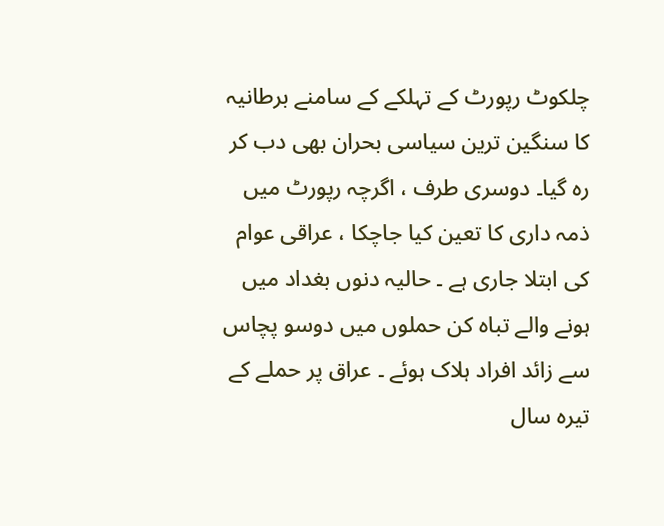چلکوٹ رپورٹ کے تہلکے کے سامنے برطانیہ کا سنگین ترین سیاسی بحران بھی دب کر رہ گیا۔ دوسری طرف ، اگرچہ رپورٹ میں ذمہ داری کا تعین کیا جاچکا ، عراقی عوام کی ابتلا جاری ہے ۔ حالیہ دنوں بغداد میں ہونے والے تباہ کن حملوں میں دوسو پچاس سے زائد افراد ہلاک ہوئے ۔ عراق پر حملے کے تیرہ سال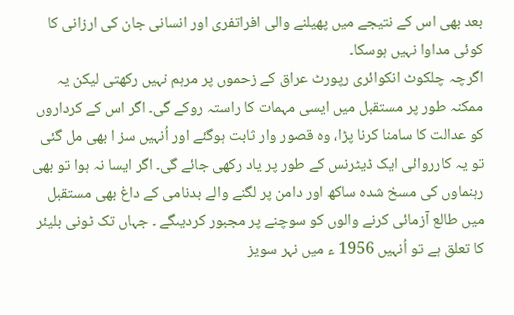بعد بھی اس کے نتیجے میں پھیلنے والی افراتفری اور انسانی جان کی ارزانی کا کوئی مداوا نہیں ہوسکا۔
اگرچہ چلکوٹ انکوائری رپورٹ عراق کے زحموں پر مرہم نہیں رکھتی لیکن یہ ممکنہ طور پر مستقبل میں ایسی مہمات کا راستہ روکے گی۔ اگر اس کے کرداروں کو عدالت کا سامنا کرنا پڑا، وہ قصور وار ثابت ہوگئے اور اُنہیں سز ا بھی مل گئی تو یہ کارروائی ایک ڈیٹرنس کے طور پر یاد رکھی جائے گی۔ اگر ایسا نہ ہوا تو بھی رہنماوں کی مسخ شدہ ساکھ اور دامن پر لگنے والے بدنامی کے داغ بھی مستقبل میں طالع آزمائی کرنے والوں کو سوچنے پر مجبور کردیںگے ۔ جہاں تک ٹونی بلیئر کا تعلق ہے تو اُنہیں 1956 ء میں نہر سویز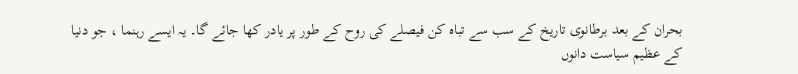بحران کے بعد برطانوی تاریخ کے سب سے تباہ کن فیصلے کی روح کے طور پر یادر کھا جائے گا۔ یہ ایسے رہنما ، جو دنیا کے عظیم سیاست دانوں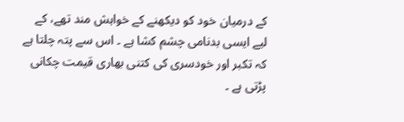کے درمیان خود کو دیکھنے کے خواہش مند تھے، کے لیے ایسی بدنامی چشم کشا ہے ۔ اس سے پتہ چلتا ہے کہ تکبر اور خودسری کی کتنی بھاری قیمت چکانی پڑتی ہے ۔